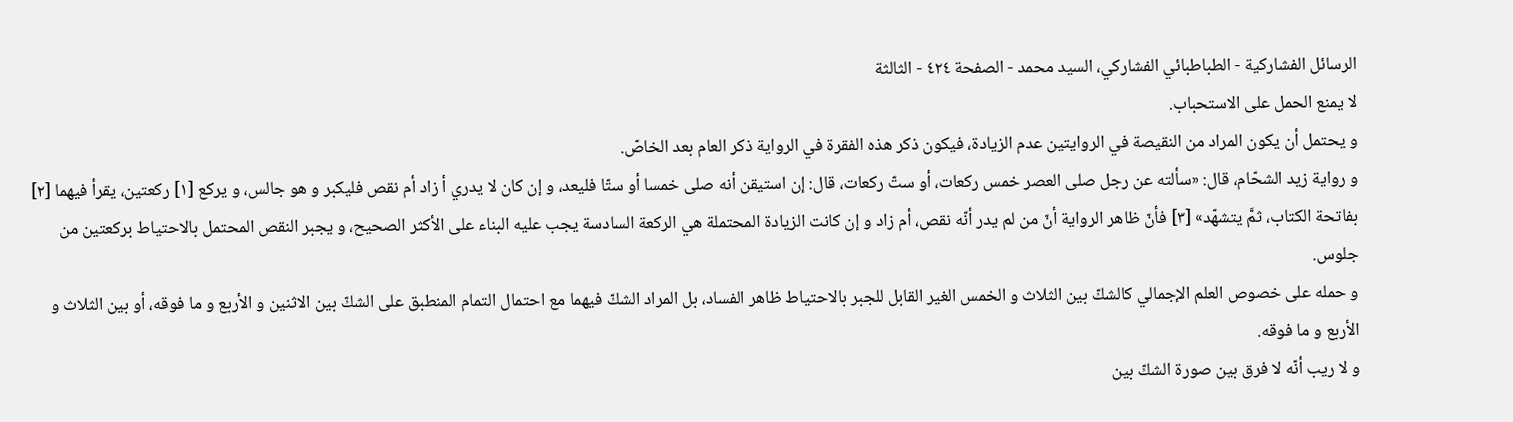الرسائل الفشاركية - الطباطبائي الفشاركي، السيد محمد - الصفحة ٤٢٤ - الثالثة
لا يمنع الحمل على الاستحباب.
و يحتمل أن يكون المراد من النقيصة في الروايتين عدم الزيادة، فيكون ذكر هذه الفقرة في الرواية ذكر العام بعد الخاصّ.
و رواية زيد الشحّام، قال: «سألته عن رجل صلى العصر خمس ركعات، أو ستّ ركعات، قال: إن استيقن أنه صلى خمسا أو ستّا فليعد، و إن كان لا يدري أ زاد أم نقص فليكبر و هو جالس، و يركع [١] ركعتين، يقرأ فيهما [٢] بفاتحة الكتاب، ثمَّ يتشهّد» [٣] فأنّ ظاهر الرواية أنّ من لم يدر أنّه نقص، أم زاد و إن كانت الزيادة المحتملة هي الركعة السادسة يجب عليه البناء على الأكثر الصحيح، و يجبر النقص المحتمل بالاحتياط بركعتين من جلوس.
و حمله على خصوص العلم الإجمالي كالشكّ بين الثلاث و الخمس الغير القابل للجبر بالاحتياط ظاهر الفساد، بل المراد الشكّ فيهما مع احتمال التمام المنطبق على الشكّ بين الاثنين و الأربع و ما فوقه، أو بين الثلاث و الأربع و ما فوقه.
و لا ريب أنّه لا فرق بين صورة الشكّ بين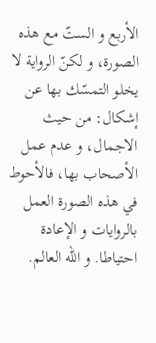الأربع و الستّ مع هذه الصورة، و لكنّ الرواية لا يخلو التمسّك بها عن إشكال: من حيث الاجمال، و عدم عمل الأصحاب بها، فالأحوط في هذه الصورة العمل بالروايات و الإعادة احتياطا. و اللّه العالم.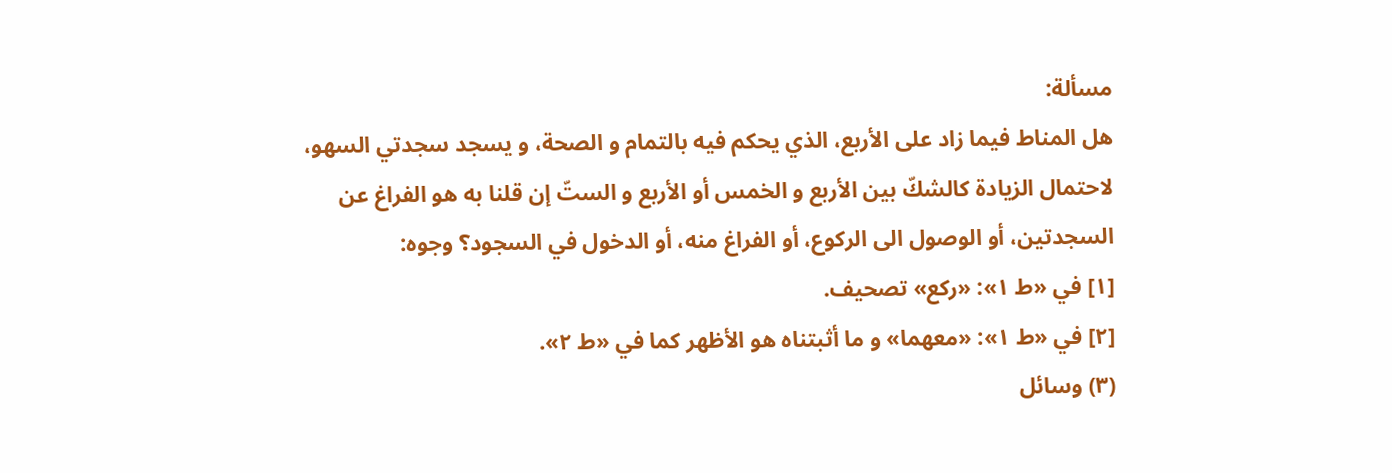مسألة:
هل المناط فيما زاد على الأربع، الذي يحكم فيه بالتمام و الصحة، و يسجد سجدتي السهو، لاحتمال الزيادة كالشكّ بين الأربع و الخمس أو الأربع و الستّ إن قلنا به هو الفراغ عن السجدتين، أو الوصول الى الركوع، أو الفراغ منه، أو الدخول في السجود؟ وجوه:
[١] في «ط ١»: «ركع» تصحيف.
[٢] في «ط ١»: «معهما» و ما أثبتناه هو الأظهر كما في «ط ٢».
(٣) وسائل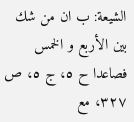الشيعة: ب ان من شك بين الأربع و الخمس فصاعدا ح ٥، ج ٥، ص ٣٢٧، مع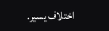اختلاف يسير.